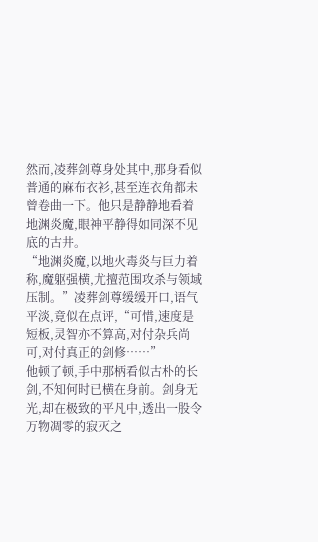然而,凌葬剑尊身处其中,那身看似普通的麻布衣衫,甚至连衣角都未曾卷曲一下。他只是静静地看着地渊炎魔,眼神平静得如同深不见底的古井。
“地渊炎魔,以地火毒炎与巨力着称,魔躯强横,尤擅范围攻杀与领域压制。”凌葬剑尊缓缓开口,语气平淡,竟似在点评,“可惜,速度是短板,灵智亦不算高,对付杂兵尚可,对付真正的剑修……”
他顿了顿,手中那柄看似古朴的长剑,不知何时已横在身前。剑身无光,却在极致的平凡中,透出一股令万物凋零的寂灭之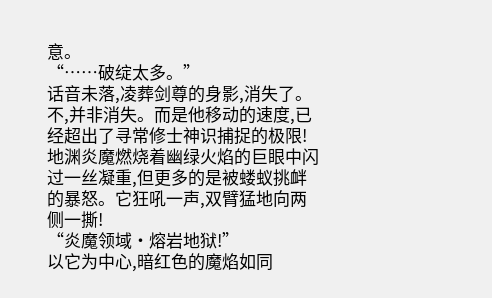意。
“……破绽太多。”
话音未落,凌葬剑尊的身影,消失了。
不,并非消失。而是他移动的速度,已经超出了寻常修士神识捕捉的极限!
地渊炎魔燃烧着幽绿火焰的巨眼中闪过一丝凝重,但更多的是被蝼蚁挑衅的暴怒。它狂吼一声,双臂猛地向两侧一撕!
“炎魔领域·熔岩地狱!”
以它为中心,暗红色的魔焰如同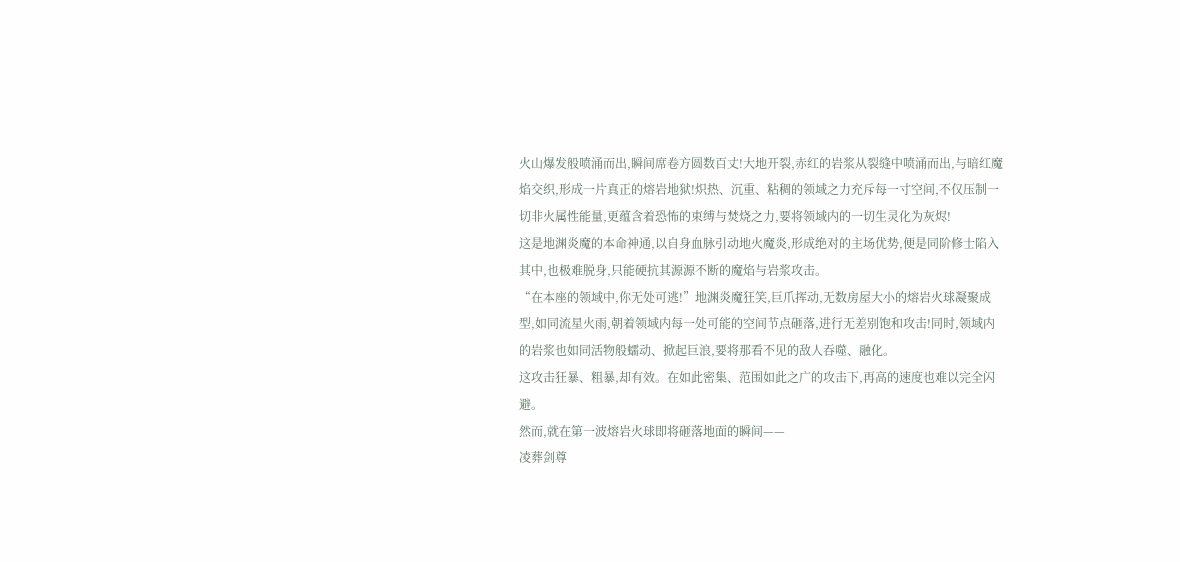火山爆发般喷涌而出,瞬间席卷方圆数百丈!大地开裂,赤红的岩浆从裂缝中喷涌而出,与暗红魔焰交织,形成一片真正的熔岩地狱!炽热、沉重、粘稠的领域之力充斥每一寸空间,不仅压制一切非火属性能量,更蕴含着恐怖的束缚与焚烧之力,要将领域内的一切生灵化为灰烬!
这是地渊炎魔的本命神通,以自身血脉引动地火魔炎,形成绝对的主场优势,便是同阶修士陷入其中,也极难脱身,只能硬抗其源源不断的魔焰与岩浆攻击。
“在本座的领域中,你无处可逃!”地渊炎魔狂笑,巨爪挥动,无数房屋大小的熔岩火球凝聚成型,如同流星火雨,朝着领域内每一处可能的空间节点砸落,进行无差别饱和攻击!同时,领域内的岩浆也如同活物般蠕动、掀起巨浪,要将那看不见的敌人吞噬、融化。
这攻击狂暴、粗暴,却有效。在如此密集、范围如此之广的攻击下,再高的速度也难以完全闪避。
然而,就在第一波熔岩火球即将砸落地面的瞬间——
凌葬剑尊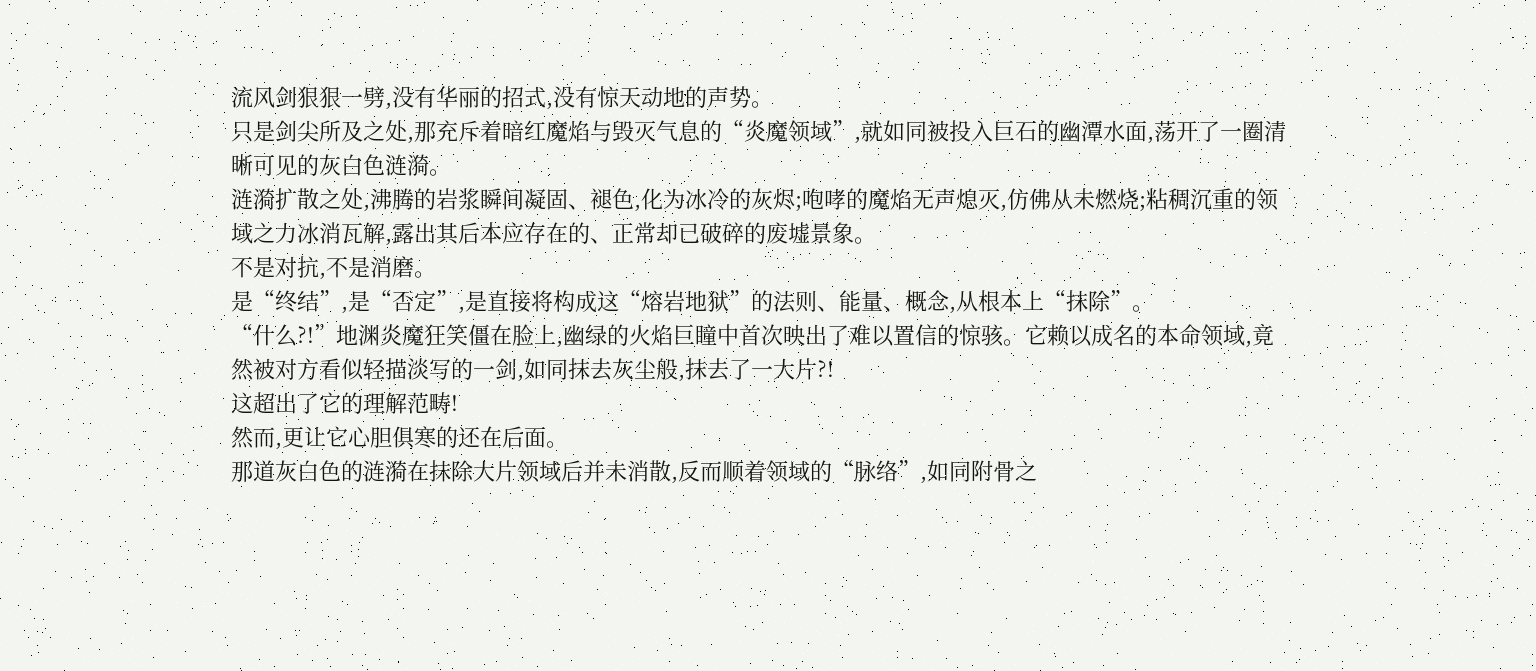流风剑狠狠一劈,没有华丽的招式,没有惊天动地的声势。
只是剑尖所及之处,那充斥着暗红魔焰与毁灭气息的“炎魔领域”,就如同被投入巨石的幽潭水面,荡开了一圈清晰可见的灰白色涟漪。
涟漪扩散之处,沸腾的岩浆瞬间凝固、褪色,化为冰冷的灰烬;咆哮的魔焰无声熄灭,仿佛从未燃烧;粘稠沉重的领域之力冰消瓦解,露出其后本应存在的、正常却已破碎的废墟景象。
不是对抗,不是消磨。
是“终结”,是“否定”,是直接将构成这“熔岩地狱”的法则、能量、概念,从根本上“抹除”。
“什么?!”地渊炎魔狂笑僵在脸上,幽绿的火焰巨瞳中首次映出了难以置信的惊骇。它赖以成名的本命领域,竟然被对方看似轻描淡写的一剑,如同抹去灰尘般,抹去了一大片?!
这超出了它的理解范畴!
然而,更让它心胆俱寒的还在后面。
那道灰白色的涟漪在抹除大片领域后并未消散,反而顺着领域的“脉络”,如同附骨之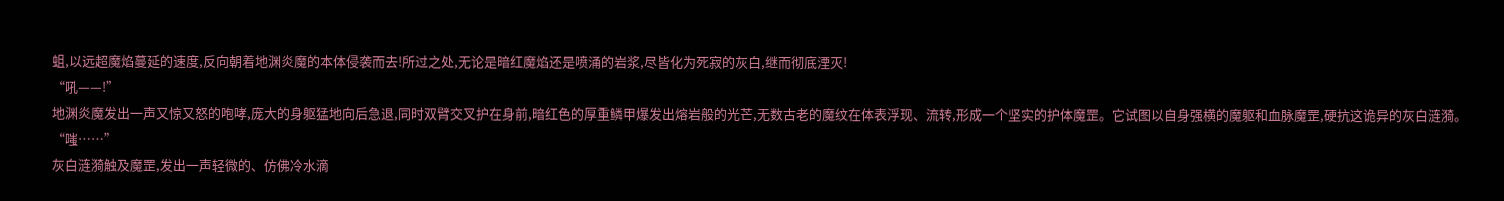蛆,以远超魔焰蔓延的速度,反向朝着地渊炎魔的本体侵袭而去!所过之处,无论是暗红魔焰还是喷涌的岩浆,尽皆化为死寂的灰白,继而彻底湮灭!
“吼——!”
地渊炎魔发出一声又惊又怒的咆哮,庞大的身躯猛地向后急退,同时双臂交叉护在身前,暗红色的厚重鳞甲爆发出熔岩般的光芒,无数古老的魔纹在体表浮现、流转,形成一个坚实的护体魔罡。它试图以自身强横的魔躯和血脉魔罡,硬抗这诡异的灰白涟漪。
“嗤……”
灰白涟漪触及魔罡,发出一声轻微的、仿佛冷水滴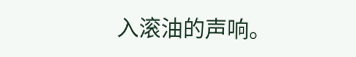入滚油的声响。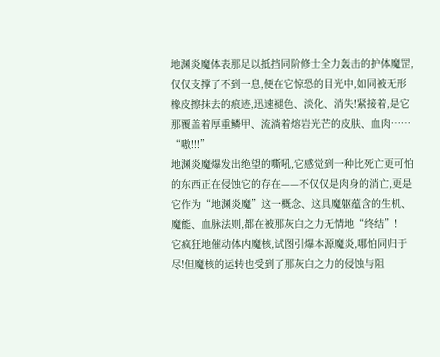地渊炎魔体表那足以抵挡同阶修士全力轰击的护体魔罡,仅仅支撑了不到一息,便在它惊恐的目光中,如同被无形橡皮擦抹去的痕迹,迅速褪色、淡化、消失!紧接着,是它那覆盖着厚重鳞甲、流淌着熔岩光芒的皮肤、血肉……
“嗷!!!”
地渊炎魔爆发出绝望的嘶吼,它感觉到一种比死亡更可怕的东西正在侵蚀它的存在——不仅仅是肉身的消亡,更是它作为“地渊炎魔”这一概念、这具魔躯蕴含的生机、魔能、血脉法则,都在被那灰白之力无情地“终结”!
它疯狂地催动体内魔核,试图引爆本源魔炎,哪怕同归于尽!但魔核的运转也受到了那灰白之力的侵蚀与阻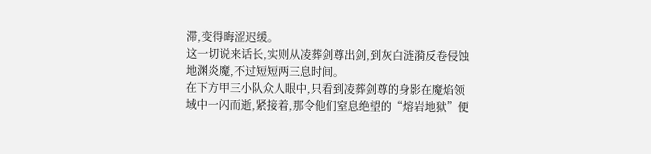滞,变得晦涩迟缓。
这一切说来话长,实则从凌葬剑尊出剑,到灰白涟漪反卷侵蚀地渊炎魔,不过短短两三息时间。
在下方甲三小队众人眼中,只看到凌葬剑尊的身影在魔焰领域中一闪而逝,紧接着,那令他们窒息绝望的“熔岩地狱”便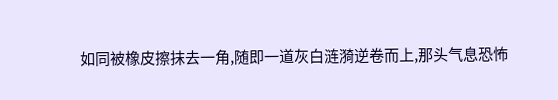如同被橡皮擦抹去一角,随即一道灰白涟漪逆卷而上,那头气息恐怖